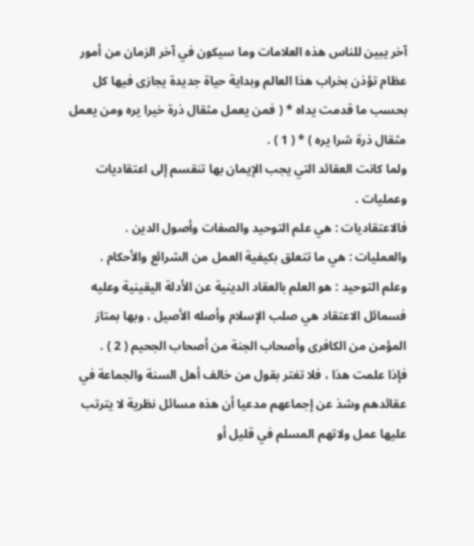آخر يبين للناس هذه العلامات وما سيكون في آخر الزمان من أمور عظام تؤذن بخراب هذا العالم وبداية حياة جديدة يجازى فيها كل بحسب ما قدمت يداه * ( فمن يعمل مثقال ذرة خيرا يره ومن يعمل مثقال ذرة شرا يره ) * ( 1 ) .
ولما كانت العقائد التي يجب الإيمان بها تنقسم إلى اعتقاديات وعمليات .
فالاعتقاديات : هي علم التوحيد والصفات وأصول الدين .
والعمليات : هي ما تتعلق بكيفية العمل من الشرائع والأحكام .
وعلم التوحيد : هو العلم بالعقاد الدينية عن الأدلة اليقينية وعليه فسمائل الاعتقاد هي صلب الإسلام وأصله الأصيل ، وبها بمتاز المؤمن من الكافرى وأصحاب الجنة من أصحاب الجحيم ( 2 ) .
فإذا علمت هذا ، فلا تغتر بقول من خالف أهل السنة والجماعة في عقائدهم وشذ عن إجماعهم مدعيا أن هذه مسائل نظرية لا يترتب عليها عمل ولاتهم المسلم في قليل أو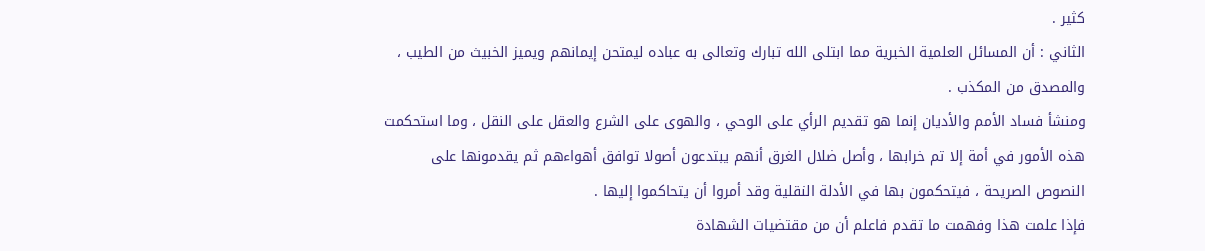كثير .
الثاني : أن المسائل العلمية الخبرية مما ابتلى الله تبارك وتعالى به عباده ليمتحن إيمانهم ويميز الخبيث من الطيب ، والمصدق من المكذب .
ومنشأ فساد الأمم والأديان إنما هو تقديم الرأي على الوحي ، والهوى على الشرع والعقل على النقل ، وما استحكمت هذه الأمور في أمة إلا تم خرابها ، وأصل ضلال الغرق أنهم يبتدعون أصولا توافق أهواءهم ثم يقدمونها على النصوص الصريحة ، فيتحكمون بها في الأدلة النقلية وقد أمروا أن يتحاكموا إليها .
فإذا علمت هذا وفهمت ما تقدم فاعلم أن من مقتضيات الشهادة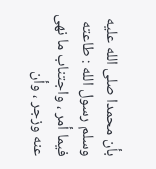بأن محمدا صلى الله عليه وسلم رسول الله : طاعته فيما أمر ، واجتناب ما نهى عنه وزجر ، وأن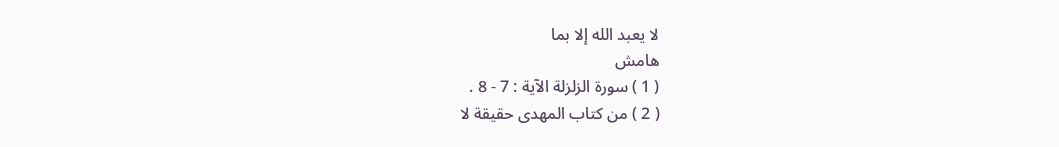لا يعبد الله إلا بما
هامش
( 1 ) سورة الزلزلة الآية : 7 - 8 .
( 2 ) من كتاب المهدى حقيقة لا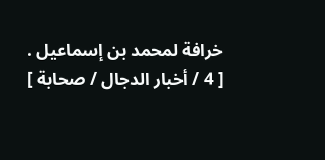خرافة لمحمد بن إسماعيل .
[ 4 / أخبار الدجال / صحابة ]